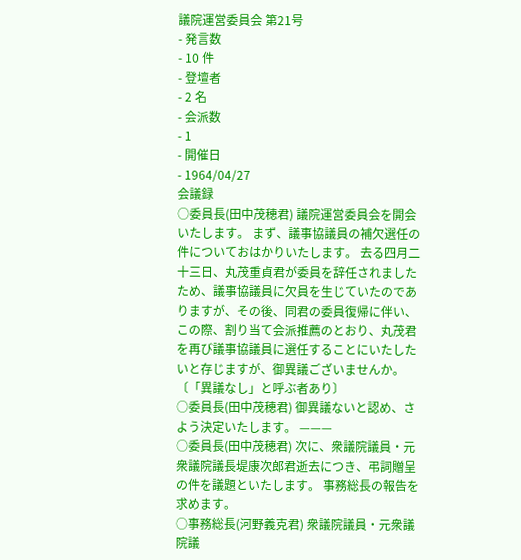議院運営委員会 第21号
- 発言数
- 10 件
- 登壇者
- 2 名
- 会派数
- 1
- 開催日
- 1964/04/27
会議録
○委員長(田中茂穂君) 議院運営委員会を開会いたします。 まず、議事協議員の補欠選任の件についておはかりいたします。 去る四月二十三日、丸茂重貞君が委員を辞任されましたため、議事協議員に欠員を生じていたのでありますが、その後、同君の委員復帰に伴い、この際、割り当て会派推薦のとおり、丸茂君を再び議事協議員に選任することにいたしたいと存じますが、御異議ございませんか。 〔「異議なし」と呼ぶ者あり〕
○委員長(田中茂穂君) 御異議ないと認め、さよう決定いたします。 ———
○委員長(田中茂穂君) 次に、衆議院議員・元衆議院議長堤康次郎君逝去につき、弔詞贈呈の件を議題といたします。 事務総長の報告を求めます。
○事務総長(河野義克君) 衆議院議員・元衆議院議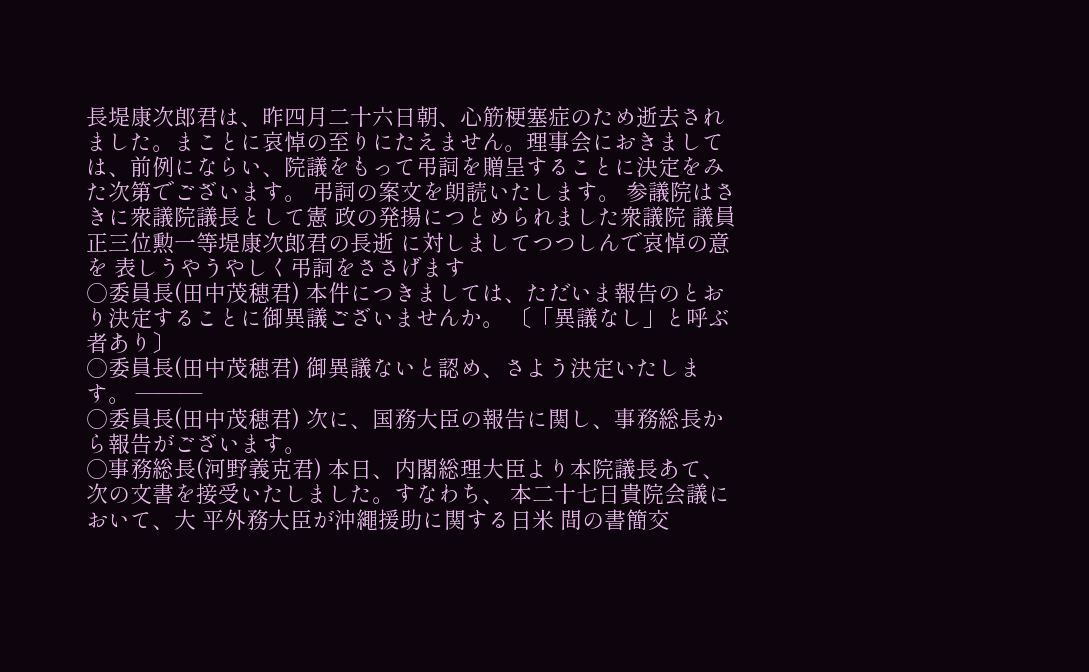長堤康次郎君は、昨四月二十六日朝、心筋梗塞症のため逝去されました。まことに哀悼の至りにたえません。理事会におきましては、前例にならい、院議をもって弔詞を贈呈することに決定をみた次第でございます。 弔詞の案文を朗読いたします。 参議院はさきに衆議院議長として憲 政の発揚につとめられました衆議院 議員正三位勲一等堤康次郎君の長逝 に対しましてつつしんで哀悼の意を 表しうやうやしく弔詞をささげます
○委員長(田中茂穂君) 本件につきましては、ただいま報告のとおり決定することに御異議ございませんか。 〔「異議なし」と呼ぶ者あり〕
○委員長(田中茂穂君) 御異議ないと認め、さよう決定いたします。 ———
○委員長(田中茂穂君) 次に、国務大臣の報告に関し、事務総長から報告がございます。
○事務総長(河野義克君) 本日、内閣総理大臣より本院議長あて、次の文書を接受いたしました。すなわち、 本二十七日貴院会議において、大 平外務大臣が沖繩援助に関する日米 間の書簡交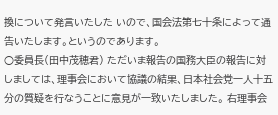換について発言いたした いので、国会法第七十条によって通 告いたします。というのであります。
○委員長(田中茂穂君) ただいま報告の国務大臣の報告に対しましては、理事会において協議の結果、日本社会党一人十五分の質疑を行なうことに意見が一致いたしました。 右理事会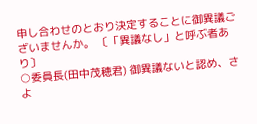申し合わせのとおり決定することに御異議ございませんか。 〔「異議なし」と呼ぶ者あり〕
○委員長(田中茂穂君) 御異議ないと認め、さよ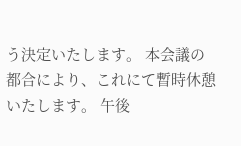う決定いたします。 本会議の都合により、これにて暫時休憩いたします。 午後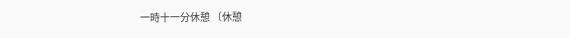一時十一分休憩 〔休憩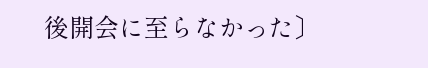後開会に至らなかった〕